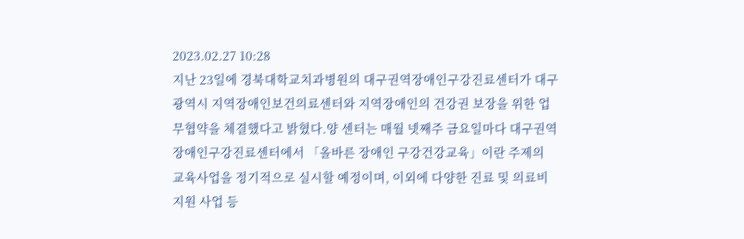2023.02.27 10:28
지난 23일에 경북대학교치과병원의 대구권역장애인구강진료센터가 대구광역시 지역장애인보건의료센터와 지역장애인의 건강권 보장을 위한 업무협약을 체결했다고 밝혔다.양 센터는 매월 넷째주 금요일마다 대구권역장애인구강진료센터에서 「올바른 장애인 구강건강교육」이란 주제의 교육사업을 정기적으로 실시할 예정이며, 이외에 다양한 진료 및 의료비 지원 사업 등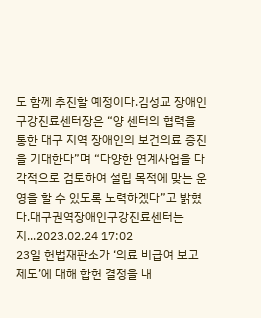도 함께 추진할 예정이다.김성교 장애인구강진료센터장은 “양 센터의 협력을 통한 대구 지역 장애인의 보건의료 증진을 기대한다”며 “다양한 연계사업을 다각적으로 검토하여 설립 목적에 맞는 운영을 할 수 있도록 노력하겠다”고 밝혔다.대구권역장애인구강진료센터는 지...2023.02.24 17:02
23일 헌법재판소가 ‘의료 비급여 보고제도’에 대해 합헌 결정을 내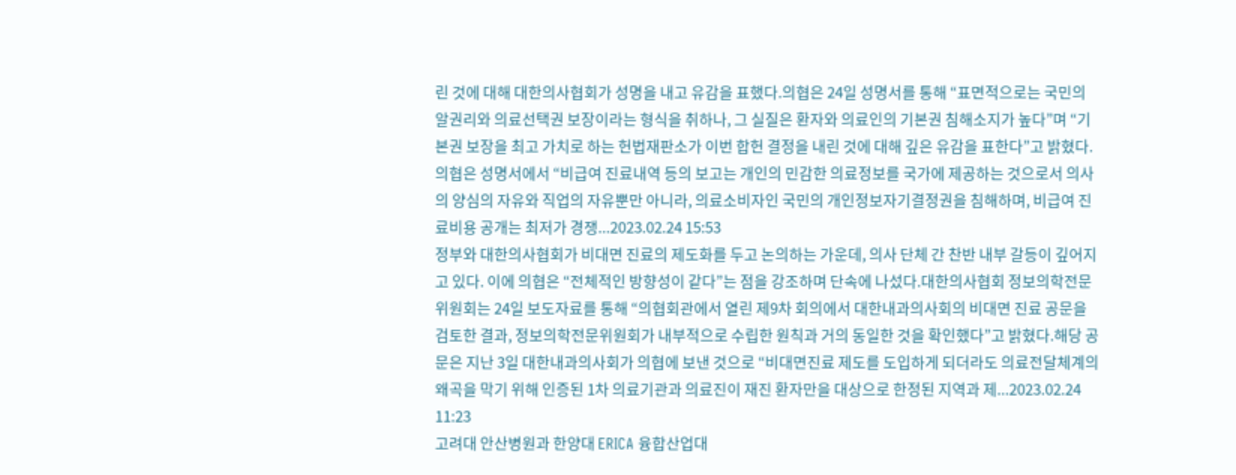린 것에 대해 대한의사협회가 성명을 내고 유감을 표했다.의협은 24일 성명서를 통해 “표면적으로는 국민의 알권리와 의료선택권 보장이라는 형식을 취하나, 그 실질은 환자와 의료인의 기본권 침해소지가 높다”며 “기본권 보장을 최고 가치로 하는 헌법재판소가 이번 합헌 결정을 내린 것에 대해 깊은 유감을 표한다”고 밝혔다.의협은 성명서에서 “비급여 진료내역 등의 보고는 개인의 민감한 의료정보를 국가에 제공하는 것으로서 의사의 양심의 자유와 직업의 자유뿐만 아니라, 의료소비자인 국민의 개인정보자기결정권을 침해하며, 비급여 진료비용 공개는 최저가 경쟁...2023.02.24 15:53
정부와 대한의사협회가 비대면 진료의 제도화를 두고 논의하는 가운데, 의사 단체 간 찬반 내부 갈등이 깊어지고 있다. 이에 의협은 “전체적인 방향성이 같다”는 점을 강조하며 단속에 나섰다.대한의사협회 정보의학전문위원회는 24일 보도자료를 통해 “의협회관에서 열린 제9차 회의에서 대한내과의사회의 비대면 진료 공문을 검토한 결과, 정보의학전문위원회가 내부적으로 수립한 원칙과 거의 동일한 것을 확인했다”고 밝혔다.해당 공문은 지난 3일 대한내과의사회가 의협에 보낸 것으로 “비대면진료 제도를 도입하게 되더라도 의료전달체계의 왜곡을 막기 위해 인증된 1차 의료기관과 의료진이 재진 환자만을 대상으로 한정된 지역과 제...2023.02.24 11:23
고려대 안산병원과 한양대 ERICA 융합산업대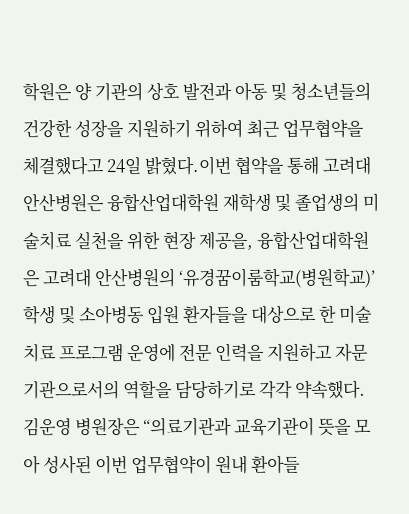학원은 양 기관의 상호 발전과 아동 및 청소년들의 건강한 성장을 지원하기 위하여 최근 업무협약을 체결했다고 24일 밝혔다.이번 협약을 통해 고려대 안산병원은 융합산업대학원 재학생 및 졸업생의 미술치료 실천을 위한 현장 제공을, 융합산업대학원은 고려대 안산병원의 ‘유경꿈이룸학교(병원학교)’ 학생 및 소아병동 입원 환자들을 대상으로 한 미술치료 프로그램 운영에 전문 인력을 지원하고 자문 기관으로서의 역할을 담당하기로 각각 약속했다.김운영 병원장은 “의료기관과 교육기관이 뜻을 모아 성사된 이번 업무협약이 원내 환아들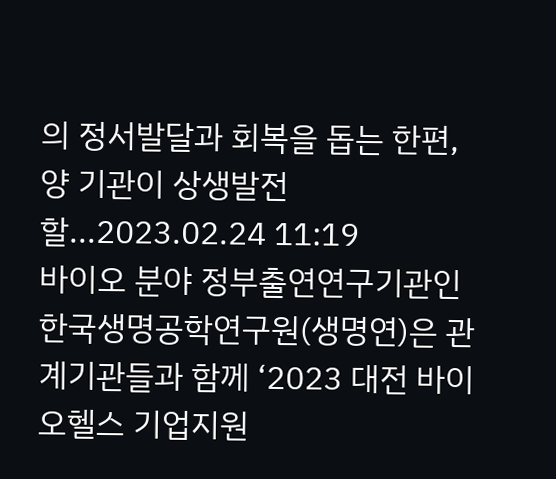의 정서발달과 회복을 돕는 한편, 양 기관이 상생발전할...2023.02.24 11:19
바이오 분야 정부출연연구기관인 한국생명공학연구원(생명연)은 관계기관들과 함께 ‘2023 대전 바이오헬스 기업지원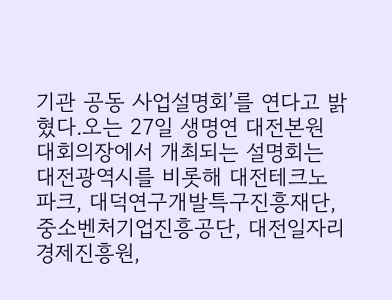기관 공동 사업설명회’를 연다고 밝혔다.오는 27일 생명연 대전본원 대회의장에서 개최되는 설명회는 대전광역시를 비롯해 대전테크노파크, 대덕연구개발특구진흥재단, 중소벤처기업진흥공단, 대전일자리경제진흥원,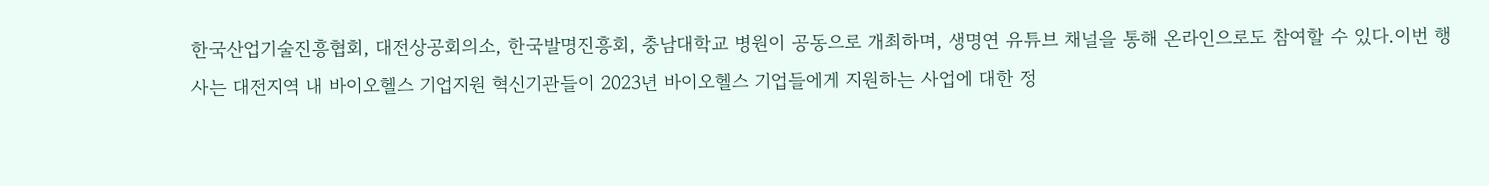한국산업기술진흥협회, 대전상공회의소, 한국발명진흥회, 충남대학교 병원이 공동으로 개최하며, 생명연 유튜브 채널을 통해 온라인으로도 참여할 수 있다.이번 행사는 대전지역 내 바이오헬스 기업지원 혁신기관들이 2023년 바이오헬스 기업들에게 지원하는 사업에 대한 정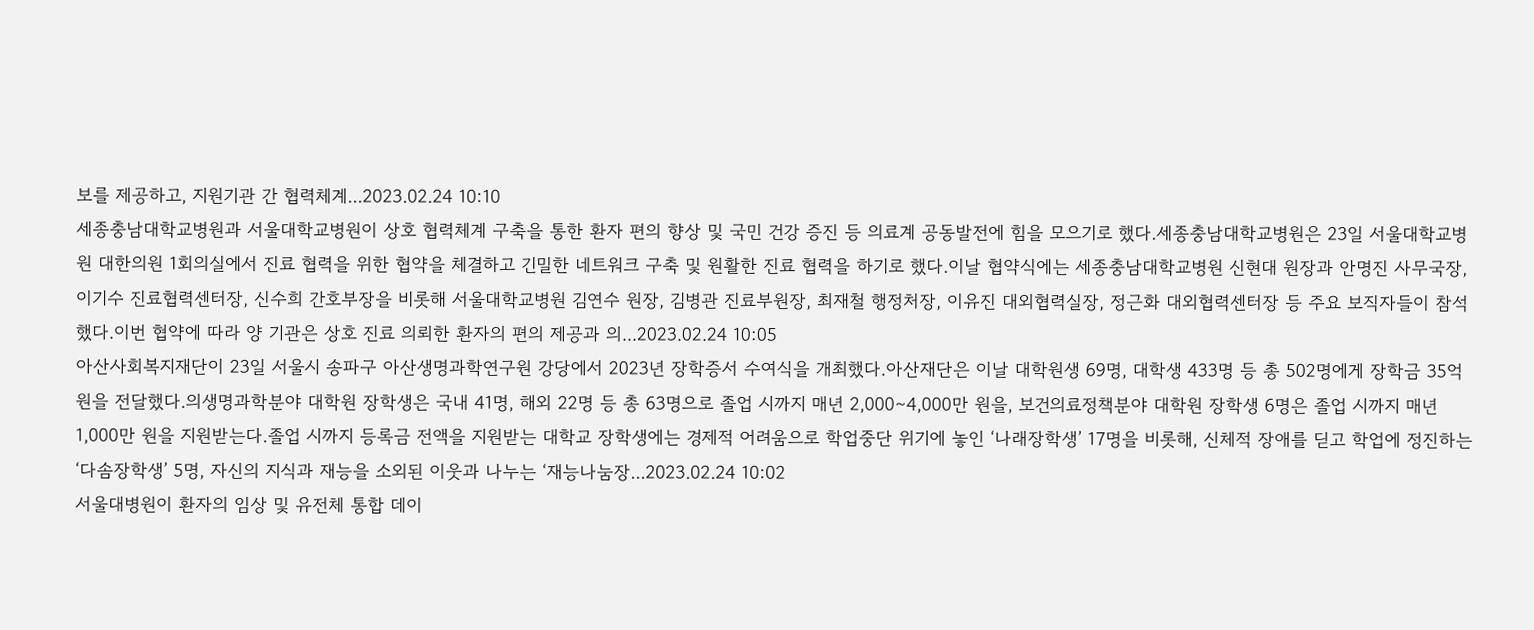보를 제공하고, 지원기관 간 협력체계...2023.02.24 10:10
세종충남대학교병원과 서울대학교병원이 상호 협력체계 구축을 통한 환자 편의 향상 및 국민 건강 증진 등 의료계 공동발전에 힘을 모으기로 했다.세종충남대학교병원은 23일 서울대학교병원 대한의원 1회의실에서 진료 협력을 위한 협약을 체결하고 긴밀한 네트워크 구축 및 원활한 진료 협력을 하기로 했다.이날 협약식에는 세종충남대학교병원 신현대 원장과 안명진 사무국장, 이기수 진료협력센터장, 신수희 간호부장을 비롯해 서울대학교병원 김연수 원장, 김병관 진료부원장, 최재철 행정처장, 이유진 대외협력실장, 정근화 대외협력센터장 등 주요 보직자들이 참석했다.이번 협약에 따라 양 기관은 상호 진료 의뢰한 환자의 편의 제공과 의...2023.02.24 10:05
아산사회복지재단이 23일 서울시 송파구 아산생명과학연구원 강당에서 2023년 장학증서 수여식을 개최했다.아산재단은 이날 대학원생 69명, 대학생 433명 등 총 502명에게 장학금 35억 원을 전달했다.의생명과학분야 대학원 장학생은 국내 41명, 해외 22명 등 총 63명으로 졸업 시까지 매년 2,000∼4,000만 원을, 보건의료정책분야 대학원 장학생 6명은 졸업 시까지 매년 1,000만 원을 지원받는다.졸업 시까지 등록금 전액을 지원받는 대학교 장학생에는 경제적 어려움으로 학업중단 위기에 놓인 ‘나래장학생’ 17명을 비롯해, 신체적 장애를 딛고 학업에 정진하는 ‘다솜장학생’ 5명, 자신의 지식과 재능을 소외된 이웃과 나누는 ‘재능나눔장...2023.02.24 10:02
서울대병원이 환자의 임상 및 유전체 통합 데이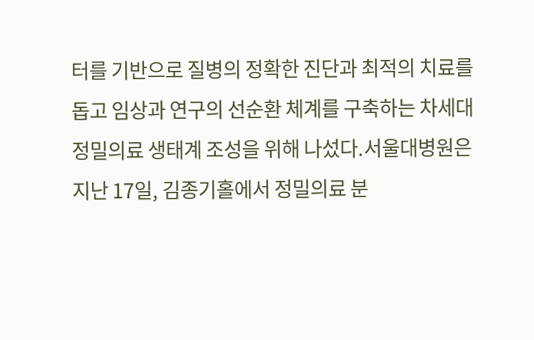터를 기반으로 질병의 정확한 진단과 최적의 치료를 돕고 임상과 연구의 선순환 체계를 구축하는 차세대 정밀의료 생태계 조성을 위해 나섰다.서울대병원은 지난 17일, 김종기홀에서 정밀의료 분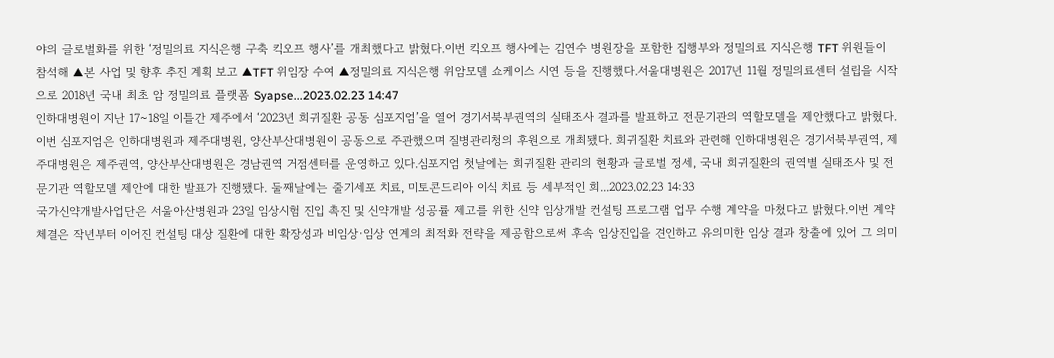야의 글로벌화를 위한 ‘정밀의료 지식은행 구축 킥오프 행사’를 개최했다고 밝혔다.이번 킥오프 행사에는 김연수 병원장을 포함한 집행부와 정밀의료 지식은행 TFT 위원들이 참석해 ▲본 사업 및 향후 추진 계획 보고 ▲TFT 위임장 수여 ▲정밀의료 지식은행 위암모델 쇼케이스 시연 등을 진행했다.서울대병원은 2017년 11월 정밀의료센터 설립을 시작으로 2018년 국내 최초 암 정밀의료 플랫폼 Syapse...2023.02.23 14:47
인하대병원이 지난 17~18일 이틀간 제주에서 ‘2023년 희귀질환 공동 심포지엄’을 열어 경기서북부권역의 실태조사 결과를 발표하고 전문기관의 역할모델을 제안했다고 밝혔다.이번 심포지엄은 인하대병원과 제주대병원, 양산부산대병원이 공동으로 주관했으며 질병관리청의 후원으로 개최됐다. 희귀질환 치료와 관련해 인하대병원은 경기서북부권역, 제주대병원은 제주권역, 양산부산대병원은 경남권역 거점센터를 운영하고 있다.심포지엄 첫날에는 희귀질환 관리의 현황과 글로벌 정세, 국내 희귀질환의 권역별 실태조사 및 전문기관 역할모델 제안에 대한 발표가 진행됐다. 둘째날에는 줄기세포 치료, 미토콘드리아 이식 치료 등 세부적인 희...2023.02.23 14:33
국가신약개발사업단은 서울아산병원과 23일 임상시험 진입 촉진 및 신약개발 성공률 제고를 위한 신약 임상개발 컨설팅 프로그램 업무 수행 계약을 마쳤다고 밝혔다.이번 계약 체결은 작년부터 이어진 컨설팅 대상 질환에 대한 확장성과 비임상·임상 연계의 최적화 전략을 제공함으로써 후속 임상진입을 견인하고 유의미한 임상 결과 창출에 있어 그 의미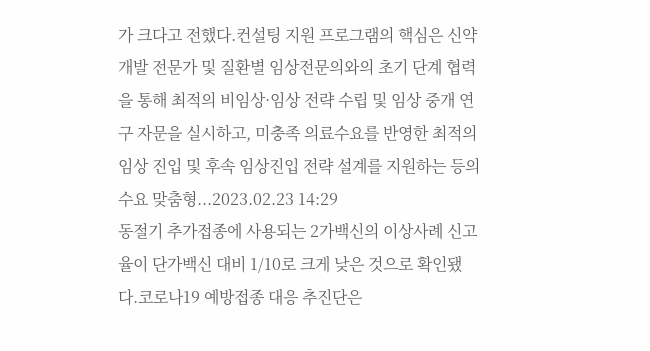가 크다고 전했다.컨설팅 지원 프로그램의 핵심은 신약개발 전문가 및 질환별 임상전문의와의 초기 단계 협력을 통해 최적의 비임상·임상 전략 수립 및 임상 중개 연구 자문을 실시하고, 미충족 의료수요를 반영한 최적의 임상 진입 및 후속 임상진입 전략 설계를 지원하는 등의 수요 맞춤형...2023.02.23 14:29
동절기 추가접종에 사용되는 2가백신의 이상사례 신고율이 단가백신 대비 1/10로 크게 낮은 것으로 확인됐다.코로나19 예방접종 대응 추진단은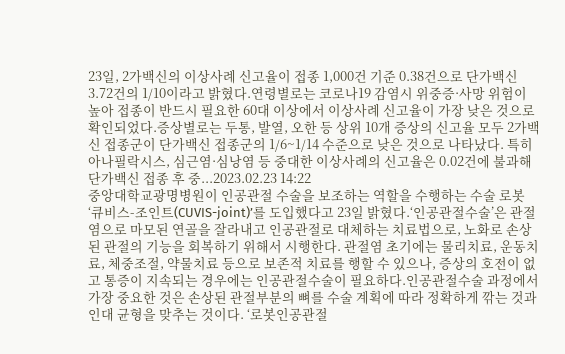23일, 2가백신의 이상사례 신고율이 접종 1,000건 기준 0.38건으로 단가백신 3.72건의 1/10이라고 밝혔다.연령별로는 코로나19 감염시 위중증·사망 위험이 높아 접종이 반드시 필요한 60대 이상에서 이상사례 신고율이 가장 낮은 것으로 확인되었다.증상별로는 두통, 발열, 오한 등 상위 10개 증상의 신고율 모두 2가백신 접종군이 단가백신 접종군의 1/6~1/14 수준으로 낮은 것으로 나타났다. 특히 아나필락시스, 심근염·심낭염 등 중대한 이상사례의 신고율은 0.02건에 불과해 단가백신 접종 후 중...2023.02.23 14:22
중앙대학교광명병원이 인공관절 수술을 보조하는 역할을 수행하는 수술 로봇 ‘큐비스-조인트(CUVIS-joint)’를 도입했다고 23일 밝혔다.‘인공관절수술’은 관절염으로 마모된 연골을 잘라내고 인공관절로 대체하는 치료법으로, 노화로 손상된 관절의 기능을 회복하기 위해서 시행한다. 관절염 초기에는 물리치료, 운동치료, 체중조절, 약물치료 등으로 보존적 치료를 행할 수 있으나, 증상의 호전이 없고 통증이 지속되는 경우에는 인공관절수술이 필요하다.인공관절수술 과정에서 가장 중요한 것은 손상된 관절부분의 뼈를 수술 계획에 따라 정확하게 깎는 것과 인대 균형을 맞추는 것이다. ‘로봇인공관절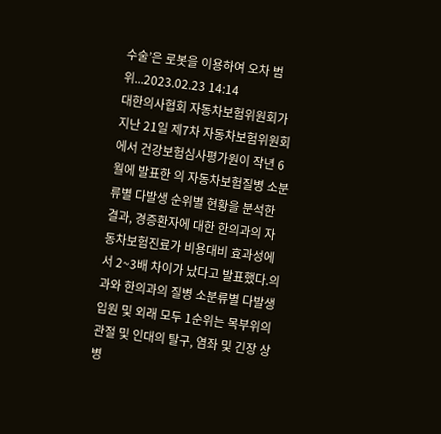수술’은 로봇을 이용하여 오차 범위...2023.02.23 14:14
대한의사협회 자동차보험위원회가 지난 21일 제7차 자동차보험위원회에서 건강보험심사평가원이 작년 6월에 발표한 의 자동차보험질병 소분류별 다발생 순위별 현황을 분석한 결과, 경증환자에 대한 한의과의 자동차보험진료가 비용대비 효과성에서 2~3배 차이가 났다고 발표했다.의과와 한의과의 질병 소분류별 다발생 입원 및 외래 모두 1순위는 목부위의 관절 및 인대의 탈구, 염좌 및 긴장 상병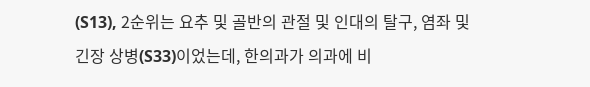(S13), 2순위는 요추 및 골반의 관절 및 인대의 탈구, 염좌 및 긴장 상병(S33)이었는데, 한의과가 의과에 비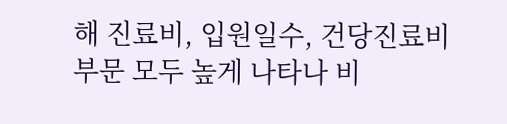해 진료비, 입원일수, 건당진료비 부문 모두 높게 나타나 비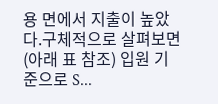용 면에서 지출이 높았다.구체적으로 살펴보면(아래 표 참조) 입원 기준으로 S...